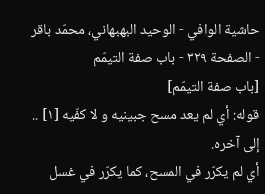حاشية الوافي - الوحيد البهبهاني، محمّد باقر - الصفحة ٣٢٩ - باب صفة التيمّم
[باب صفة التيمّم]
قوله: أي لم يعد مسح جبينيه و لا كفّيه [١] .. إلى آخره.
أي لم يكرّر في المسح، كما يكرّر في غسل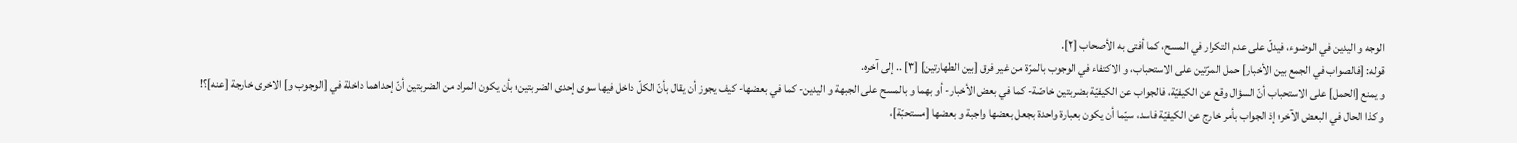الوجه و اليدين في الوضوء، فيدلّ على عدم التكرار في المسح، كما أفتى به الأصحاب [٢].
قوله: [فالصواب في الجمع بين الأخبار] حمل المرّتين على الاستحباب، و الاكتفاء في الوجوب بالمرّة من غير فرق [بين الطهارتين] [٣] .. إلى آخره.
و يمنع [الحمل] على الاستحباب أنّ السؤال وقع عن الكيفيّة، فالجواب عن الكيفيّة بضربتين خاصّة- كما في بعض الأخبار- أو بهما و بالمسح على الجبهة و اليدين- كما في بعضها- كيف يجوز أن يقال بأنّ الكلّ داخل فيها سوى إحدى الضربتين؛ بأن يكون المراد من الضربتين أنّ إحداهما داخلة في [الوجوب و] الاخرى خارجة [عنه]؟!
و كذا الحال في البعض الآخر؛ إذ الجواب بأمر خارج عن الكيفيّة فاسد، سيّما أن يكون بعبارة واحدة بجعل بعضها واجبة و بعضها [مستحبّة]،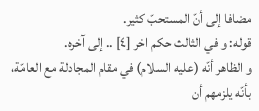مضافا إلى أنّ المستحبّ كثير.
قوله: و في الثالث حكم اخر [٤] .. إلى آخره.
و الظاهر أنّه (عليه السلام) في مقام المجادلة مع العامّة، بأنّه يلزمهم أن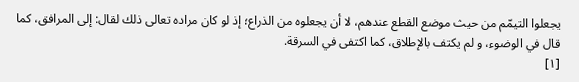يجعلوا التيمّم من حيث موضع القطع عندهم، لا أن يجعلوه من الذراع؛ إذ لو كان مراده تعالى ذلك لقال: إلى المرافق، كما قال في الوضوء، و لم يكتف بالإطلاق، كما اكتفى في السرقة.
[١]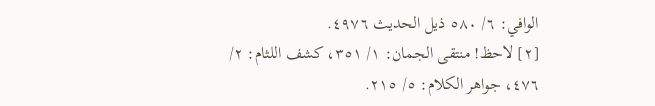الوافي: ٦/ ٥٨٠ ذيل الحديث ٤٩٧٦.
[٢] لاحظ! منتقى الجمان: ١/ ٣٥١، كشف اللثام: ٢/ ٤٧٦، جواهر الكلام: ٥/ ٢١٥.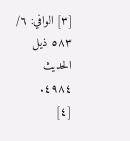[٣] الوافي: ٦/ ٥٨٣ ذيل الحديث ٤٩٨٤.
[٤]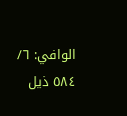الوافي: ٦/ ٥٨٤ ذيل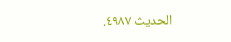الحديث ٤٩٨٧.